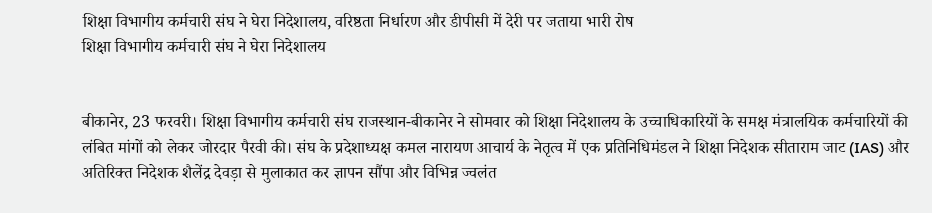शिक्षा विभागीय कर्मचारी संघ ने घेरा निदेशालय, वरिष्ठता निर्धारण और डीपीसी में देरी पर जताया भारी रोष
शिक्षा विभागीय कर्मचारी संघ ने घेरा निदेशालय


बीकानेर, 23 फरवरी। शिक्षा विभागीय कर्मचारी संघ राजस्थान-बीकानेर ने सोमवार को शिक्षा निदेशालय के उच्चाधिकारियों के समक्ष मंत्रालयिक कर्मचारियों की लंबित मांगों को लेकर जोरदार पैरवी की। संघ के प्रदेशाध्यक्ष कमल नारायण आचार्य के नेतृत्व में एक प्रतिनिधिमंडल ने शिक्षा निदेशक सीताराम जाट (IAS) और अतिरिक्त निदेशक शैलेंद्र देवड़ा से मुलाकात कर ज्ञापन सौंपा और विभिन्न ज्वलंत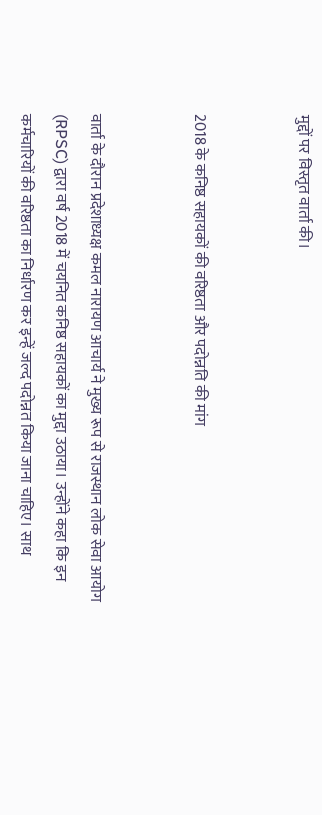मुद्दों पर विस्तृत वार्ता की।


2018 के कनिष्ठ सहायकों की वरिष्ठता और पदोन्नति की मांग


वार्ता के दौरान प्रदेशाध्यक्ष कमल नारायण आचार्य ने मुख्य रूप से राजस्थान लोक सेवा आयोग (RPSC) द्वारा वर्ष 2018 में चयनित कनिष्ठ सहायकों का मुद्दा उठाया। उन्होंने कहा कि इन कर्मचारियों की वरिष्ठता का निर्धारण कर इन्हें जल्द पदोन्नत किया जाना चाहिए। साथ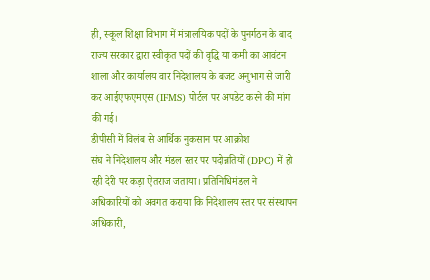ही, स्कूल शिक्षा विभाग में मंत्रालयिक पदों के पुनर्गठन के बाद राज्य सरकार द्वारा स्वीकृत पदों की वृद्धि या कमी का आवंटन शाला और कार्यालय वार निदेशालय के बजट अनुभाग से जारी कर आईएफएमएस (IFMS) पोर्टल पर अपडेट करने की मांग की गई।
डीपीसी में विलंब से आर्थिक नुकसान पर आक्रोश
संघ ने निदेशालय और मंडल स्तर पर पदोन्नतियों (DPC) में हो रही देरी पर कड़ा ऐतराज जताया। प्रतिनिधिमंडल ने अधिकारियों को अवगत कराया कि निदेशालय स्तर पर संस्थापन अधिकारी,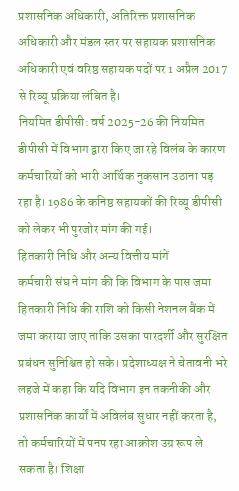प्रशासनिक अधिकारी, अतिरिक्त प्रशासनिक अधिकारी और मंडल स्तर पर सहायक प्रशासनिक अधिकारी एवं वरिष्ठ सहायक पदों पर 1 अप्रैल 2017 से रिव्यू प्रक्रिया लंबित है।
नियमित डीपीसी: वर्ष 2025-26 की नियमित डीपीसी में विभाग द्वारा किए जा रहे विलंब के कारण कर्मचारियों को भारी आर्थिक नुकसान उठाना पड़ रहा है। 1986 के कनिष्ठ सहायकों की रिव्यू डीपीसी को लेकर भी पुरजोर मांग की गई।
हितकारी निधि और अन्य वित्तीय मांगें
कर्मचारी संघ ने मांग की कि विभाग के पास जमा हितकारी निधि की राशि को किसी नेशनल बैंक में जमा कराया जाए ताकि उसका पारदर्शी और सुरक्षित प्रबंधन सुनिश्चित हो सके। प्रदेशाध्यक्ष ने चेतावनी भरे लहजे में कहा कि यदि विभाग इन तकनीकी और प्रशासनिक कार्यों में अविलंब सुधार नहीं करता है, तो कर्मचारियों में पनप रहा आक्रोश उग्र रूप ले सकता है। शिक्षा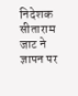निदेशक सीताराम जाट ने ज्ञापन पर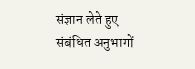संज्ञान लेते हुए संबंधित अनुभागों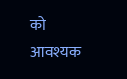को आवश्यक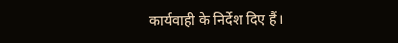कार्यवाही के निर्देश दिए हैं।